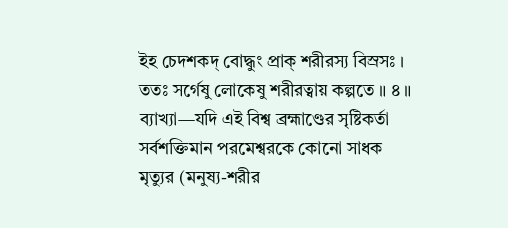ইহ চেদশকদ্ বোদ্ধুং প্রাক্ শরীরস্য বিস্রসঃ ।
ততঃ সর্গেষু লোকেষু শরীরত্বায় কল্পতে ॥ ৪ ॥
ব্যাখ্যা—যদি এই বিশ্ব ব্রহ্মাণ্ডের সৃষ্টিকর্তা সর্বশক্তিমান পরমেশ্বরকে কোনো সাধক মৃত্যুর (মনুষ্য-শরীর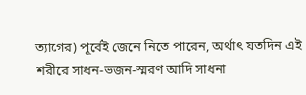ত্যাগের) পূর্বেই জেনে নিতে পারেন, অর্থাৎ যতদিন এই শরীরে সাধন-ভজন-স্মরণ আদি সাধনা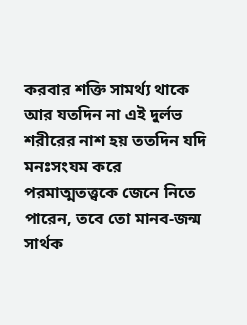করবার শক্তি সামর্থ্য থাকে আর যতদিন না এই দুর্লভ শরীরের নাশ হয় ততদিন যদি মনঃসংযম করে পরমাত্মতত্ত্বকে জেনে নিতে পারেন, তবে তো মানব-জন্ম সার্থক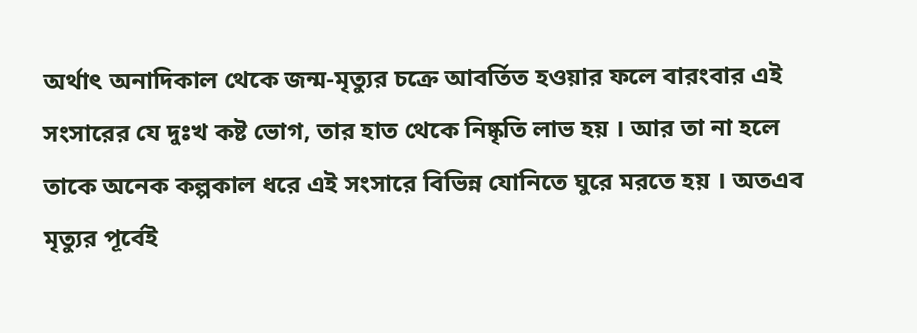অর্থাৎ অনাদিকাল থেকে জন্ম-মৃত্যুর চক্রে আবর্তিত হওয়ার ফলে বারংবার এই সংসারের যে দুঃখ কষ্ট ভোগ, তার হাত থেকে নিষ্কৃতি লাভ হয় । আর তা না হলে তাকে অনেক কল্পকাল ধরে এই সংসারে বিভিন্ন যোনিতে ঘুরে মরতে হয় । অতএব মৃত্যুর পূর্বেই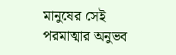মানুষের সেই পরমাত্মার অনুভব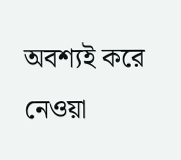অবশ্যই করে নেওয়া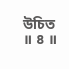উচিত ॥ ৪ ॥